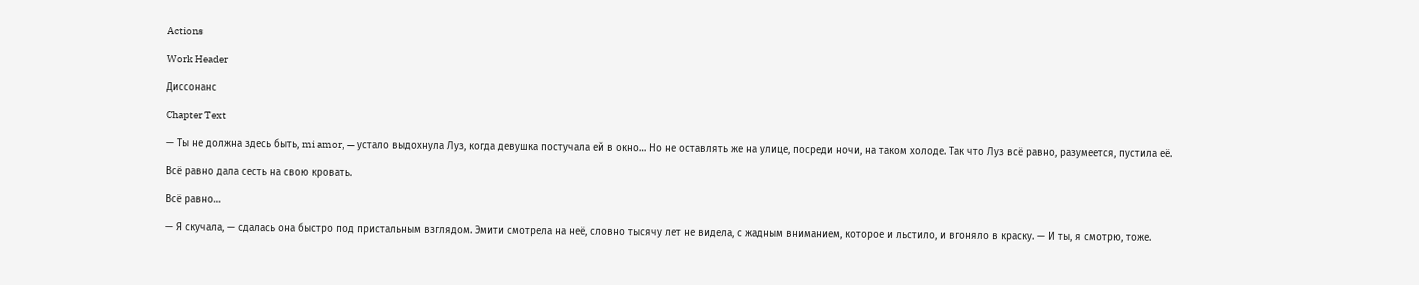Actions

Work Header

Диссонанс

Chapter Text

— Ты не должна здесь быть, mi amor, — устало выдохнула Луз, когда девушка постучала ей в окно… Но не оставлять же на улице, посреди ночи, на таком холоде. Так что Луз всё равно, разумеется, пустила её.

Всё равно дала сесть на свою кровать.

Всё равно…

— Я скучала, — сдалась она быстро под пристальным взглядом. Эмити смотрела на неё, словно тысячу лет не видела, с жадным вниманием, которое и льстило, и вгоняло в краску. — И ты, я смотрю, тоже.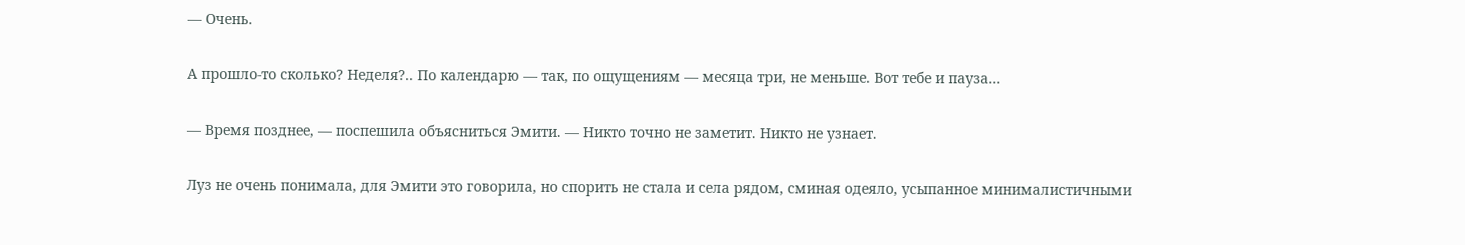— Очень.

А прошло-то сколько? Неделя?.. По календарю — так, по ощущениям — месяца три, не меньше. Вот тебе и пауза…

— Время позднее, — поспешила объясниться Эмити. — Никто точно не заметит. Никто не узнает.

Луз не очень понимала, для Эмити это говорила, но спорить не стала и села рядом, сминая одеяло, усыпанное минималистичными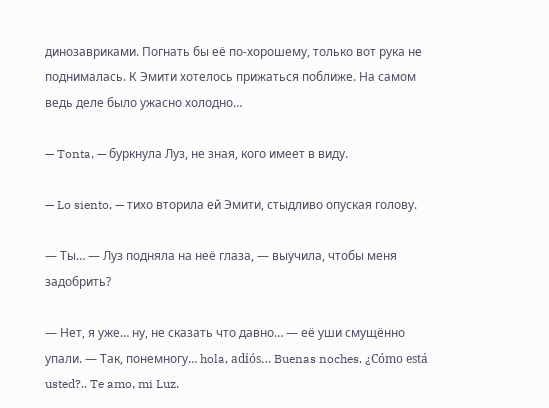динозавриками. Погнать бы её по-хорошему, только вот рука не поднималась. К Эмити хотелось прижаться поближе. На самом ведь деле было ужасно холодно…

— Tonta, — буркнула Луз, не зная, кого имеет в виду.

— Lo siento, — тихо вторила ей Эмити, стыдливо опуская голову.

— Ты… — Луз подняла на неё глаза, — выучила, чтобы меня задобрить?

— Нет, я уже… ну, не сказать что давно… — её уши смущённо упали. — Так, понемногу… hola, adiós… Buenas noches. ¿Cómo está usted?.. Te amo, mi Luz.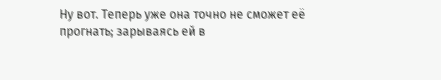Ну вот. Теперь уже она точно не сможет её прогнать; зарываясь ей в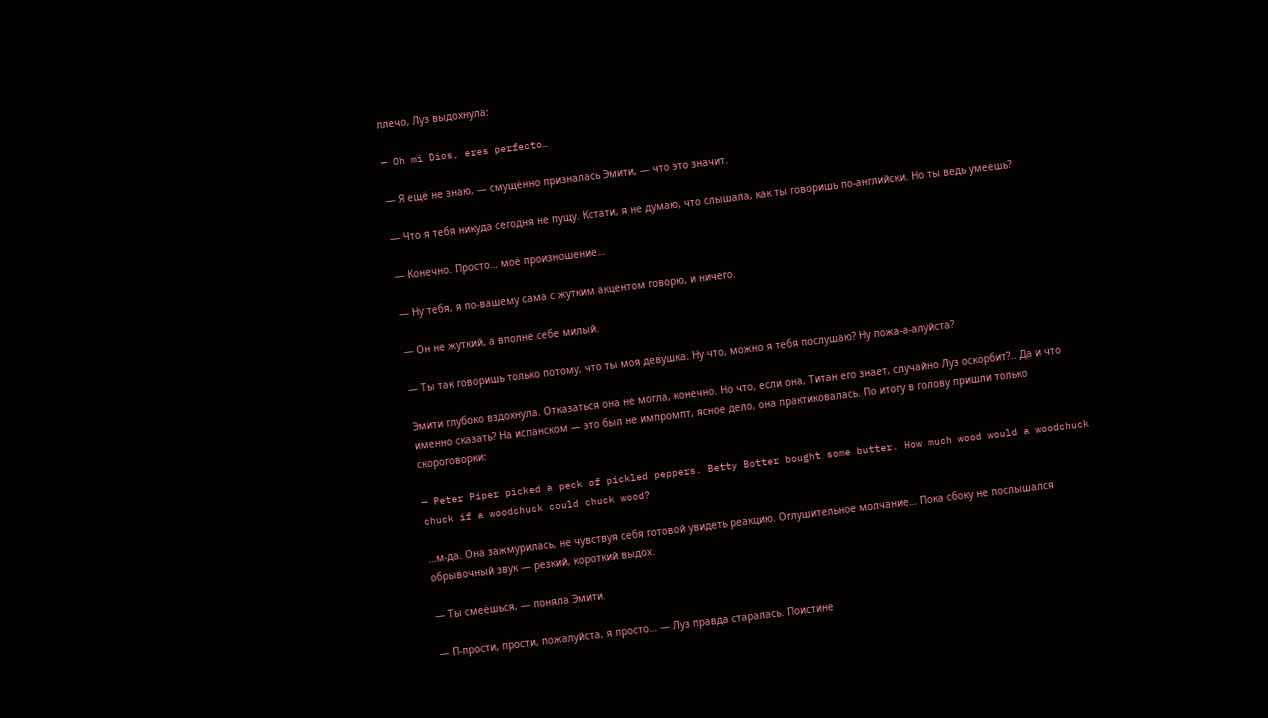плечо, Луз выдохнула:

— Oh mi Dios, eres perfecto…

— Я ещё не знаю, — смущённо призналась Эмити, — что это значит.

— Что я тебя никуда сегодня не пущу. Кстати, я не думаю, что слышала, как ты говоришь по-английски. Но ты ведь умеешь?

— Конечно. Просто… моё произношение…

— Ну тебя, я по-вашему сама с жутким акцентом говорю, и ничего.

— Он не жуткий, а вполне себе милый.

— Ты так говоришь только потому, что ты моя девушка. Ну что, можно я тебя послушаю? Ну пожа-а-алуйста?

Эмити глубоко вздохнула. Отказаться она не могла, конечно. Но что, если она, Титан его знает, случайно Луз оскорбит?.. Да и что именно сказать? На испанском — это был не импромпт, ясное дело, она практиковалась. По итогу в голову пришли только скороговорки:

— Peter Piper picked a peck of pickled peppers. Betty Botter bought some butter. How much wood would a woodchuck chuck if a woodchuck could chuck wood?

…м-да. Она зажмурилась, не чувствуя себя готовой увидеть реакцию. Оглушительное молчание… Пока сбоку не послышался обрывочный звук — резкий, короткий выдох.

— Ты смеёшься, — поняла Эмити.

— П-прости, прости, пожалуйста, я просто… — Луз правда старалась. Поистине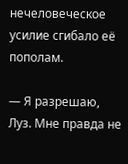нечеловеческое усилие сгибало её пополам.

— Я разрешаю, Луз. Мне правда не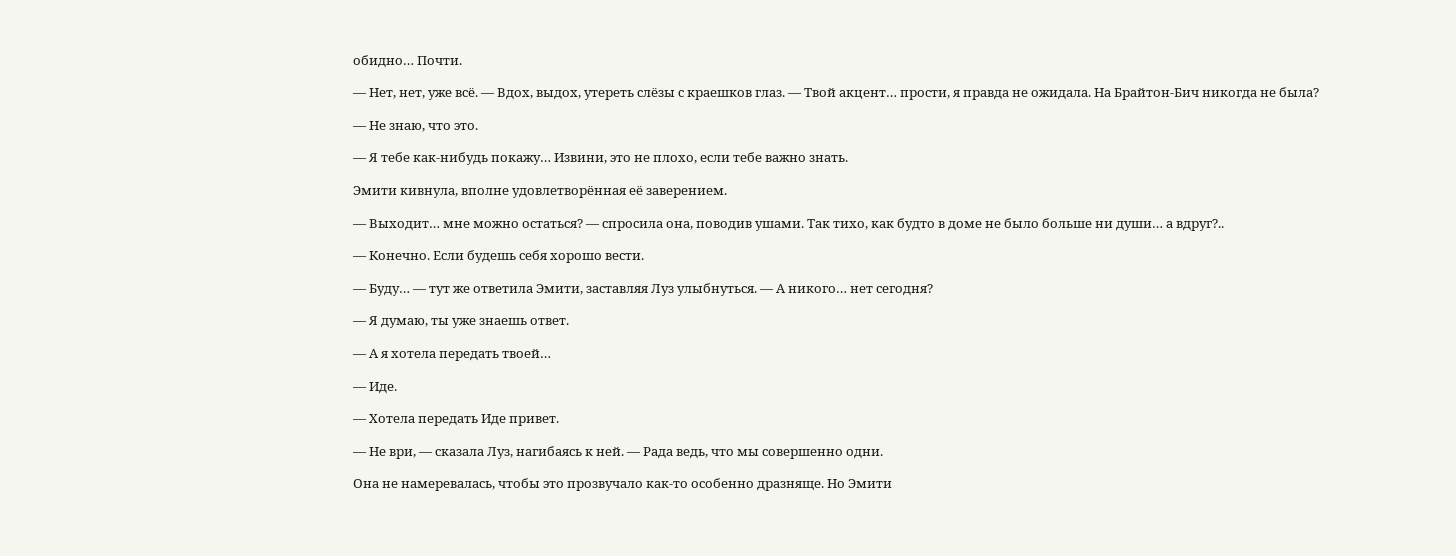обидно… Почти.

— Нет, нет, уже всё. — Вдох, выдох, утереть слёзы с краешков глаз. — Твой акцент… прости, я правда не ожидала. На Брайтон-Бич никогда не была?

— Не знаю, что это.

— Я тебе как-нибудь покажу… Извини, это не плохо, если тебе важно знать.

Эмити кивнула, вполне удовлетворённая её заверением.

— Выходит… мне можно остаться? — спросила она, поводив ушами. Так тихо, как будто в доме не было больше ни души… а вдруг?..

— Конечно. Если будешь себя хорошо вести.

— Буду… — тут же ответила Эмити, заставляя Луз улыбнуться. — А никого… нет сегодня?

— Я думаю, ты уже знаешь ответ.

— А я хотела передать твоей…

— Иде.

— Хотела передать Иде привет.

— Не ври, — сказала Луз, нагибаясь к ней. — Рада ведь, что мы совершенно одни.

Она не намеревалась, чтобы это прозвучало как-то особенно дразняще. Но Эмити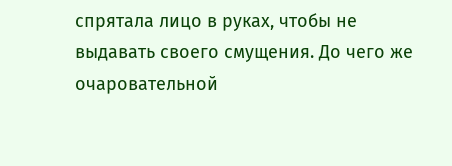спрятала лицо в руках, чтобы не выдавать своего смущения. До чего же очаровательной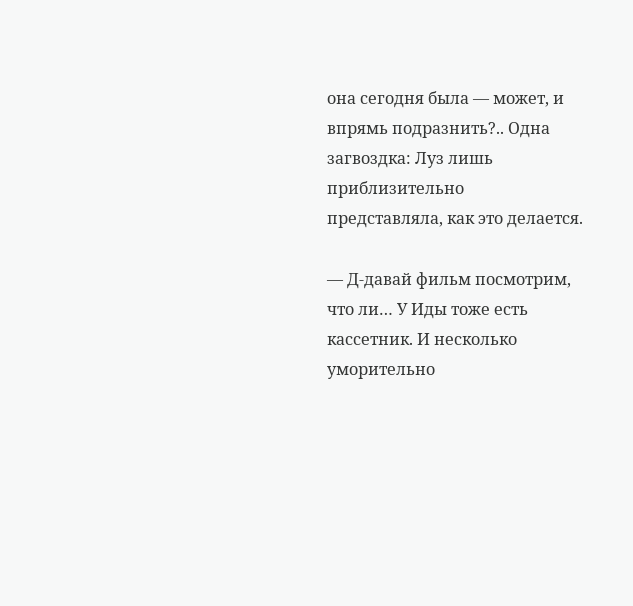она сегодня была — может, и впрямь подразнить?.. Одна загвоздка: Луз лишь приблизительно представляла, как это делается.

— Д-давай фильм посмотрим, что ли… У Иды тоже есть кассетник. И несколько уморительно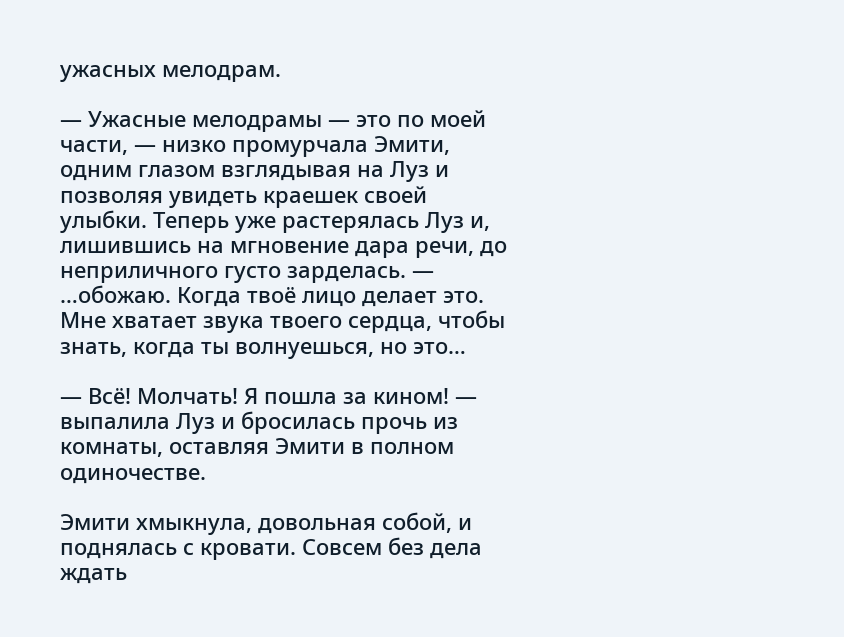ужасных мелодрам.

— Ужасные мелодрамы — это по моей части, — низко промурчала Эмити, одним глазом взглядывая на Луз и позволяя увидеть краешек своей улыбки. Теперь уже растерялась Луз и, лишившись на мгновение дара речи, до неприличного густо зарделась. — …обожаю. Когда твоё лицо делает это. Мне хватает звука твоего сердца, чтобы знать, когда ты волнуешься, но это…

— Всё! Молчать! Я пошла за кином! — выпалила Луз и бросилась прочь из комнаты, оставляя Эмити в полном одиночестве.

Эмити хмыкнула, довольная собой, и поднялась с кровати. Совсем без дела ждать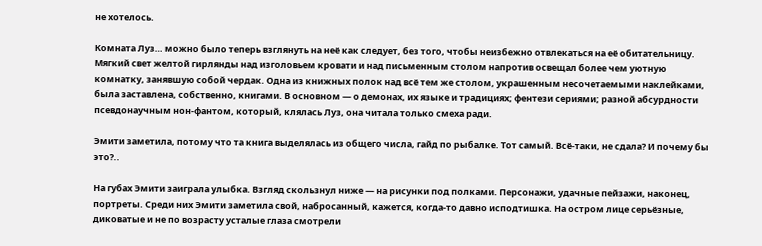не хотелось.

Комната Луз… можно было теперь взглянуть на неё как следует, без того, чтобы неизбежно отвлекаться на её обитательницу. Мягкий свет желтой гирлянды над изголовьем кровати и над письменным столом напротив освещал более чем уютную комнатку, занявшую собой чердак. Одна из книжных полок над всё тем же столом, украшенным несочетаемыми наклейками, была заставлена, собственно, книгами. В основном — о демонах, их языке и традициях; фентези сериями; разной абсурдности псевдонаучным нон-фантом, который, клялась Луз, она читала только смеха ради.

Эмити заметила, потому что та книга выделялась из общего числа, гайд по рыбалке. Тот самый. Всё-таки, не сдала? И почему бы это?..

На губах Эмити заиграла улыбка. Взгляд скользнул ниже — на рисунки под полками. Персонажи, удачные пейзажи, наконец, портреты. Среди них Эмити заметила свой, набросанный, кажется, когда-то давно исподтишка. На остром лице серьёзные, диковатые и не по возрасту усталые глаза смотрели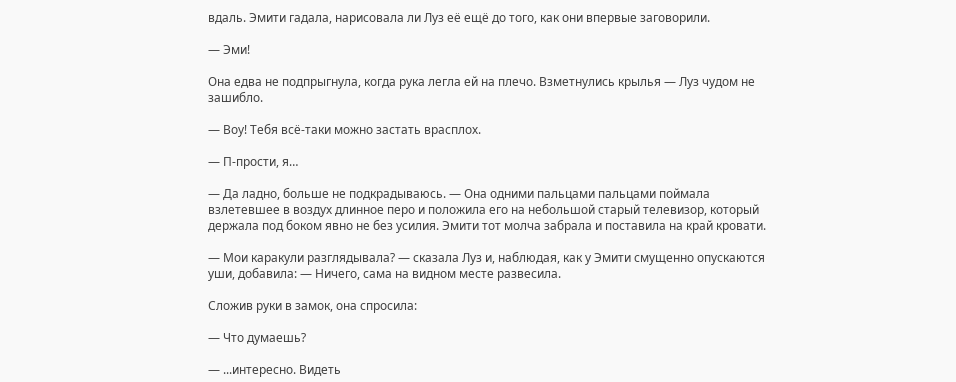вдаль. Эмити гадала, нарисовала ли Луз её ещё до того, как они впервые заговорили.

— Эми!

Она едва не подпрыгнула, когда рука легла ей на плечо. Взметнулись крылья — Луз чудом не зашибло.

— Воу! Тебя всё-таки можно застать врасплох.

— П-прости, я…

— Да ладно, больше не подкрадываюсь. — Она одними пальцами пальцами поймала взлетевшее в воздух длинное перо и положила его на небольшой старый телевизор, который держала под боком явно не без усилия. Эмити тот молча забрала и поставила на край кровати.

— Мои каракули разглядывала? — сказала Луз и, наблюдая, как у Эмити смущенно опускаются уши, добавила: — Ничего, сама на видном месте развесила.

Сложив руки в замок, она спросила:

— Что думаешь?

— ...интересно. Видеть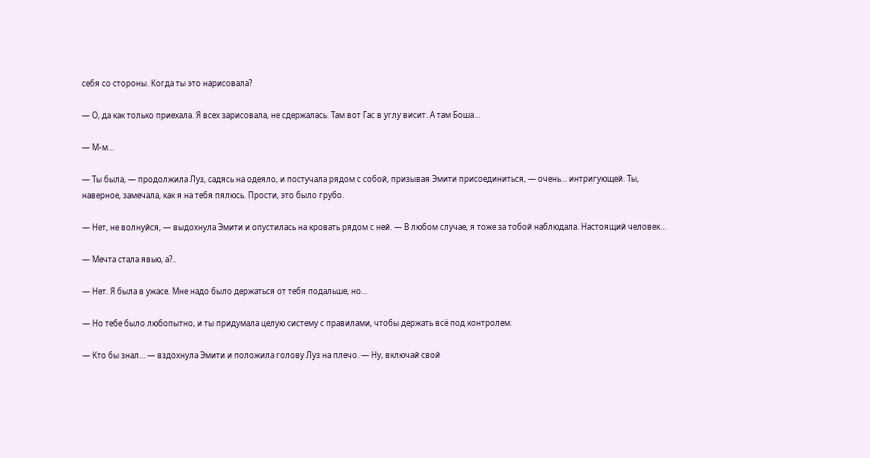себя со стороны. Когда ты это нарисовала?

— О, да как только приехала. Я всех зарисовала, не сдержалась. Там вот Гас в углу висит. А там Боша…

— М-м…

— Ты была, — продолжила Луз, садясь на одеяло, и постучала рядом с собой, призывая Эмити присоединиться, — очень… интригующей. Ты, наверное, замечала, как я на тебя пялюсь. Прости, это было грубо.

— Нет, не волнуйся, — выдохнула Эмити и опустилась на кровать рядом с ней. — В любом случае, я тоже за тобой наблюдала. Настоящий человек…

— Мечта стала явью, а?..

— Нет. Я была в ужасе. Мне надо было держаться от тебя подальше, но…

— Но тебе было любопытно, и ты придумала целую систему с правилами, чтобы держать всё под контролем.

— Кто бы знал… — вздохнула Эмити и положила голову Луз на плечо. — Ну, включай свой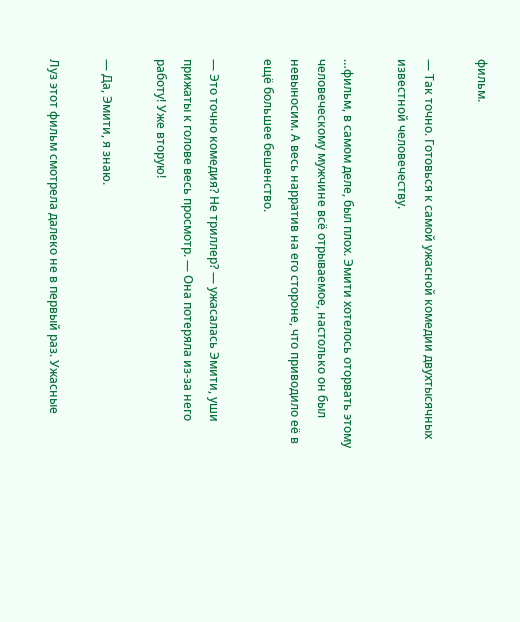фильм.

— Так точно. Готовься к самой ужасной комедии двухтысячных известной человечеству.

…фильм, в самом деле, был плох. Эмити хотелось оторвать этому человеческому мужчине всё отрываемое, настолько он был невыносим. А весь нарратив на его стороне, что приводило её в ещё большее бешенство.

— Это точно комедия? Не триллер? — ужасалась Эмити, уши прижаты к голове весь просмотр. — Она потеряла из-за него работу! Уже вторую!

— Да, Эмити, я знаю.

Луз этот фильм смотрела далеко не в первый раз. Ужасные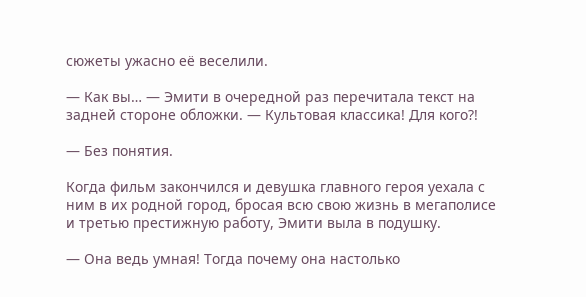сюжеты ужасно её веселили.

— Как вы… — Эмити в очередной раз перечитала текст на задней стороне обложки. — Культовая классика! Для кого?!

— Без понятия.

Когда фильм закончился и девушка главного героя уехала с ним в их родной город, бросая всю свою жизнь в мегаполисе и третью престижную работу, Эмити выла в подушку.

— Она ведь умная! Тогда почему она настолько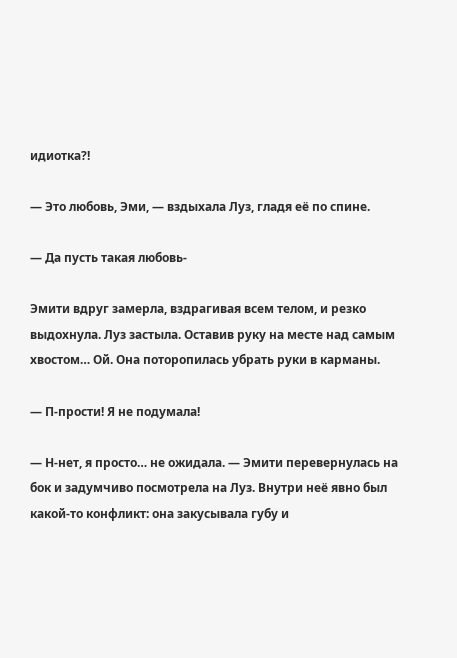идиотка?!

— Это любовь, Эми, — вздыхала Луз, гладя её по спине.

— Да пусть такая любовь-

Эмити вдруг замерла, вздрагивая всем телом, и резко выдохнула. Луз застыла. Оставив руку на месте над самым хвостом… Ой. Она поторопилась убрать руки в карманы.

— П-прости! Я не подумала!

— Н-нет, я просто… не ожидала. — Эмити перевернулась на бок и задумчиво посмотрела на Луз. Внутри неё явно был какой-то конфликт: она закусывала губу и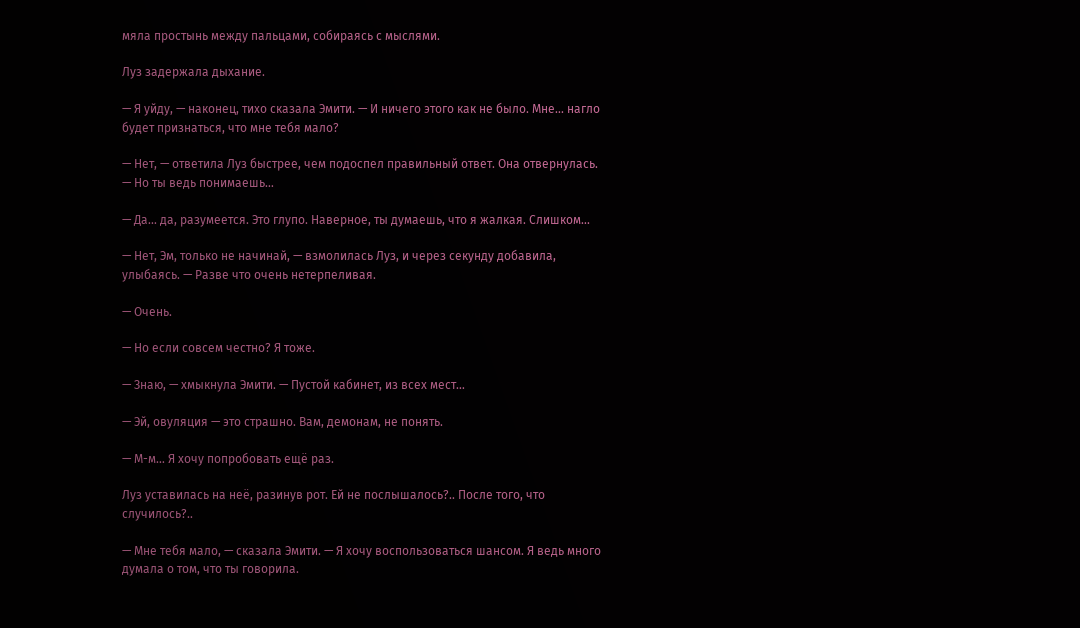мяла простынь между пальцами, собираясь с мыслями.

Луз задержала дыхание.

— Я уйду, — наконец, тихо сказала Эмити. — И ничего этого как не было. Мне... нагло будет признаться, что мне тебя мало?

— Нет, — ответила Луз быстрее, чем подоспел правильный ответ. Она отвернулась. — Но ты ведь понимаешь…

— Да... да, разумеется. Это глупо. Наверное, ты думаешь, что я жалкая. Слишком...

— Нет, Эм, только не начинай, — взмолилась Луз, и через секунду добавила, улыбаясь. — Разве что очень нетерпеливая.

— Очень.

— Но если совсем честно? Я тоже.

— Знаю, — хмыкнула Эмити. — Пустой кабинет, из всех мест…

— Эй, овуляция — это страшно. Вам, демонам, не понять.

— М-м… Я хочу попробовать ещё раз.

Луз уставилась на неё, разинув рот. Ей не послышалось?.. После того, что случилось?..

— Мне тебя мало, — сказала Эмити. — Я хочу воспользоваться шансом. Я ведь много думала о том, что ты говорила.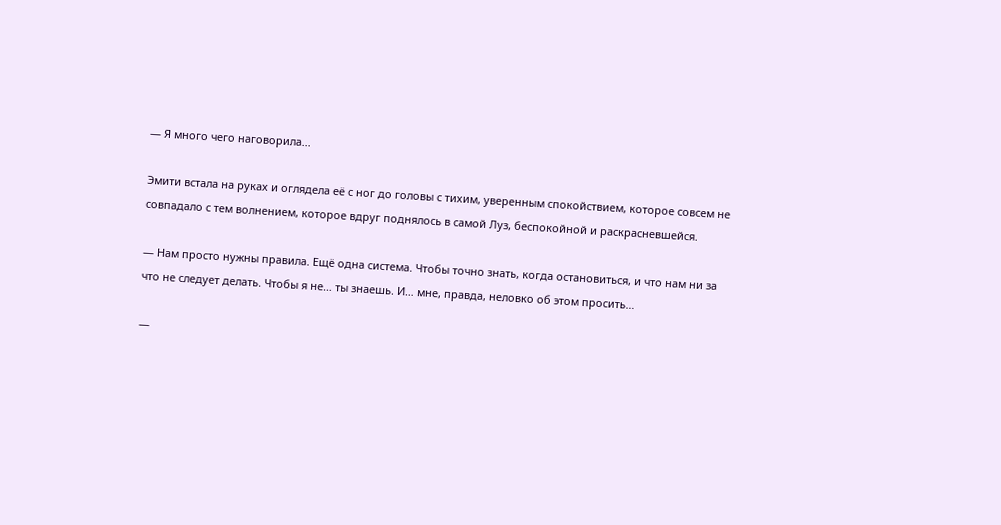— Я много чего наговорила...

Эмити встала на руках и оглядела её с ног до головы с тихим, уверенным спокойствием, которое совсем не совпадало с тем волнением, которое вдруг поднялось в самой Луз, беспокойной и раскрасневшейся.

— Нам просто нужны правила. Ещё одна система. Чтобы точно знать, когда остановиться, и что нам ни за что не следует делать. Чтобы я не… ты знаешь. И… мне, правда, неловко об этом просить…

—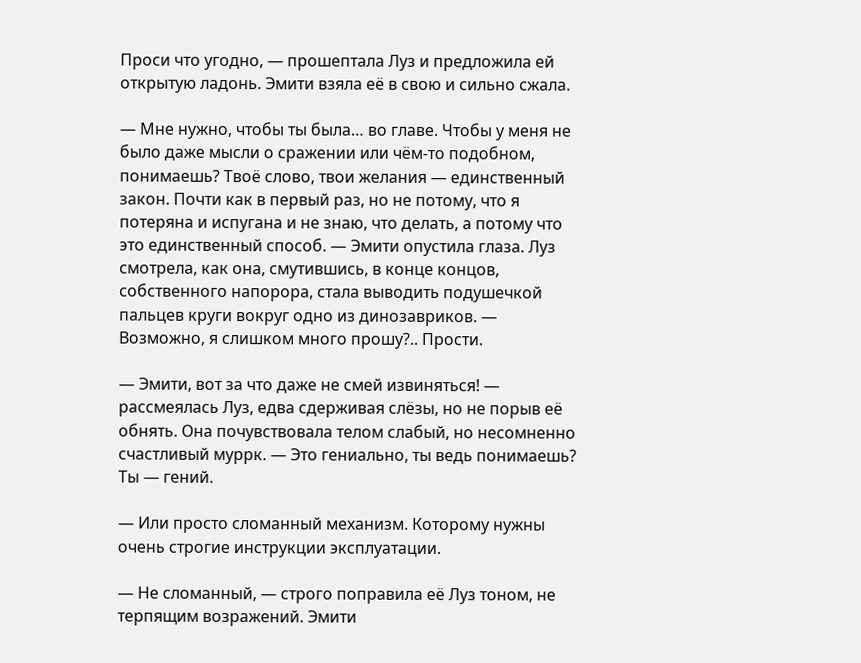Проси что угодно, — прошептала Луз и предложила ей открытую ладонь. Эмити взяла её в свою и сильно сжала.

— Мне нужно, чтобы ты была… во главе. Чтобы у меня не было даже мысли о сражении или чём-то подобном, понимаешь? Твоё слово, твои желания — единственный закон. Почти как в первый раз, но не потому, что я потеряна и испугана и не знаю, что делать, а потому что это единственный способ. — Эмити опустила глаза. Луз смотрела, как она, смутившись, в конце концов, собственного напорора, стала выводить подушечкой пальцев круги вокруг одно из динозавриков. — Возможно, я слишком много прошу?.. Прости.

— Эмити, вот за что даже не смей извиняться! — рассмеялась Луз, едва сдерживая слёзы, но не порыв её обнять. Она почувствовала телом слабый, но несомненно счастливый муррк. — Это гениально, ты ведь понимаешь? Ты — гений.

— Или просто сломанный механизм. Которому нужны очень строгие инструкции эксплуатации.

— Не сломанный, — строго поправила её Луз тоном, не терпящим возражений. Эмити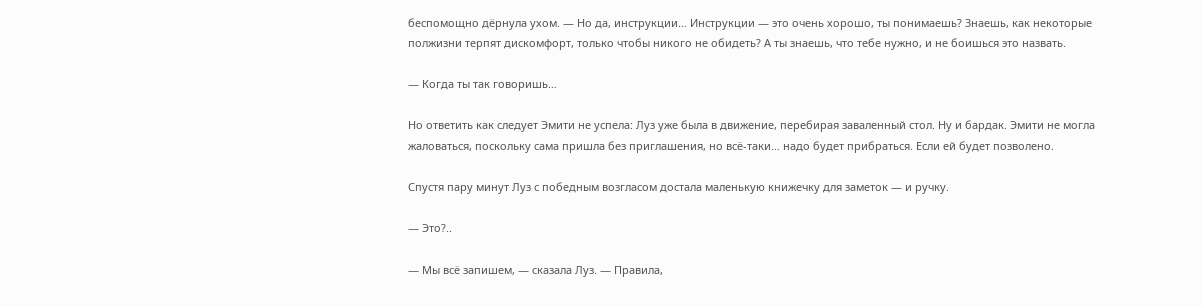беспомощно дёрнула ухом. — Но да, инструкции… Инструкции — это очень хорошо, ты понимаешь? Знаешь, как некоторые полжизни терпят дискомфорт, только чтобы никого не обидеть? А ты знаешь, что тебе нужно, и не боишься это назвать.

— Когда ты так говоришь…

Но ответить как следует Эмити не успела: Луз уже была в движение, перебирая заваленный стол. Ну и бардак. Эмити не могла жаловаться, поскольку сама пришла без приглашения, но всё-таки… надо будет прибраться. Если ей будет позволено.

Спустя пару минут Луз с победным возгласом достала маленькую книжечку для заметок — и ручку.

— Это?..

— Мы всё запишем, — сказала Луз. — Правила,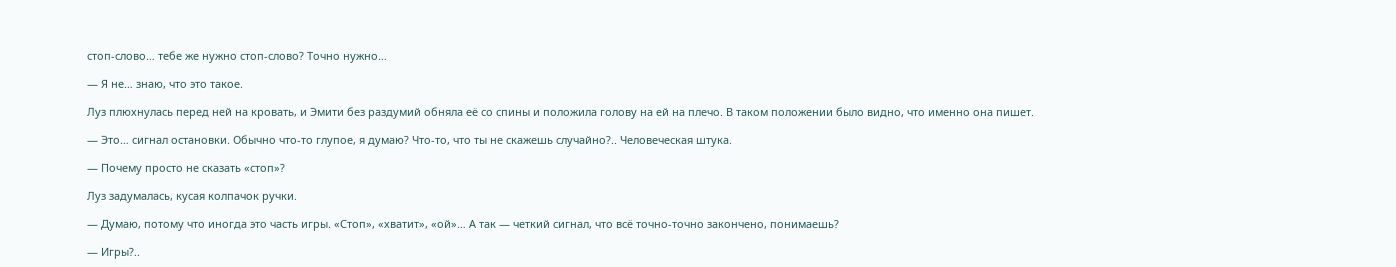стоп-слово… тебе же нужно стоп-слово? Точно нужно…

— Я не… знаю, что это такое.

Луз плюхнулась перед ней на кровать, и Эмити без раздумий обняла её со спины и положила голову на ей на плечо. В таком положении было видно, что именно она пишет.

— Это… сигнал остановки. Обычно что-то глупое, я думаю? Что-то, что ты не скажешь случайно?.. Человеческая штука.

— Почему просто не сказать «стоп»?

Луз задумалась, кусая колпачок ручки.

— Думаю, потому что иногда это часть игры. «Стоп», «хватит», «ой»… А так — четкий сигнал, что всё точно-точно закончено, понимаешь?

— Игры?..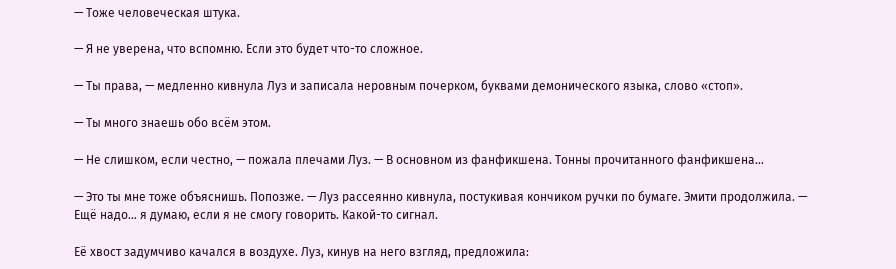— Тоже человеческая штука.

— Я не уверена, что вспомню. Если это будет что-то сложное.

— Ты права, — медленно кивнула Луз и записала неровным почерком, буквами демонического языка, слово «стоп».

— Ты много знаешь обо всём этом.

— Не слишком, если честно, — пожала плечами Луз. — В основном из фанфикшена. Тонны прочитанного фанфикшена…

— Это ты мне тоже объяснишь. Попозже. — Луз рассеянно кивнула, постукивая кончиком ручки по бумаге. Эмити продолжила. — Ещё надо… я думаю, если я не смогу говорить. Какой-то сигнал.

Её хвост задумчиво качался в воздухе. Луз, кинув на него взгляд, предложила: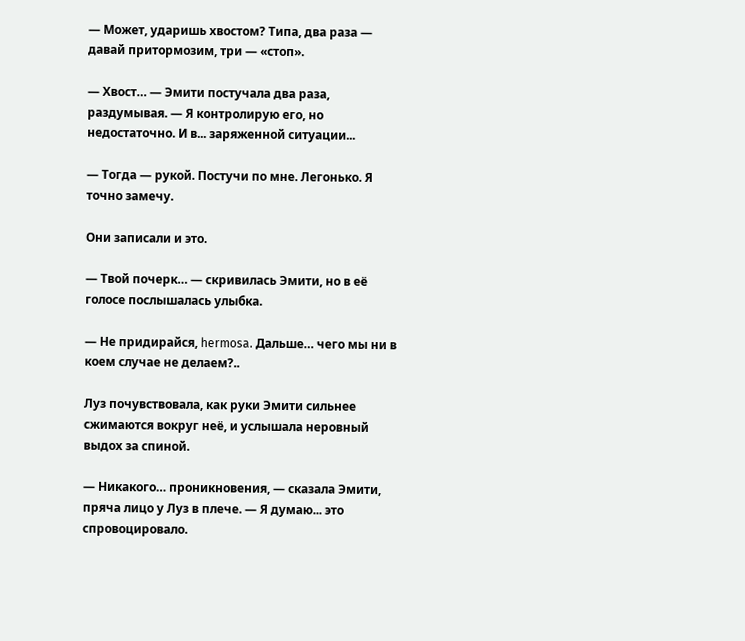— Может, ударишь хвостом? Типа, два раза — давай притормозим, три — «стоп».

— Хвост… — Эмити постучала два раза, раздумывая. — Я контролирую его, но недостаточно. И в... заряженной ситуации...

— Тогда — рукой. Постучи по мне. Легонько. Я точно замечу.

Они записали и это.

— Твой почерк… — скривилась Эмити, но в её голосе послышалась улыбка.

— Не придирайся, hermosa. Дальше… чего мы ни в коем случае не делаем?..

Луз почувствовала, как руки Эмити сильнее сжимаются вокруг неё, и услышала неровный выдох за спиной.

— Никакого… проникновения, — сказала Эмити, пряча лицо у Луз в плече. — Я думаю... это спровоцировало.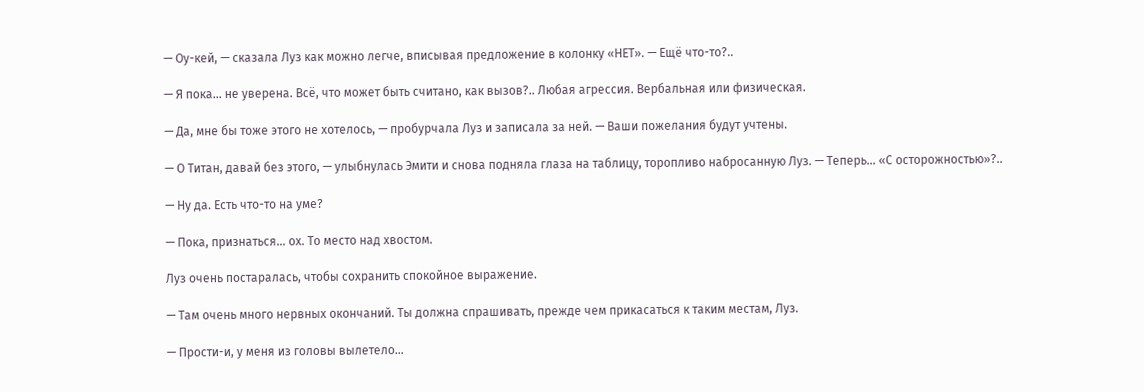— Оу-кей, — сказала Луз как можно легче, вписывая предложение в колонку «НЕТ». — Ещё что-то?..

— Я пока… не уверена. Всё, что может быть считано, как вызов?.. Любая агрессия. Вербальная или физическая.

— Да, мне бы тоже этого не хотелось, — пробурчала Луз и записала за ней. — Ваши пожелания будут учтены.

— О Титан, давай без этого, — улыбнулась Эмити и снова подняла глаза на таблицу, торопливо набросанную Луз. — Теперь… «С осторожностью»?..

— Ну да. Есть что-то на уме?

— Пока, признаться… ох. То место над хвостом.

Луз очень постаралась, чтобы сохранить спокойное выражение.

— Там очень много нервных окончаний. Ты должна спрашивать, прежде чем прикасаться к таким местам, Луз.

— Прости-и, у меня из головы вылетело…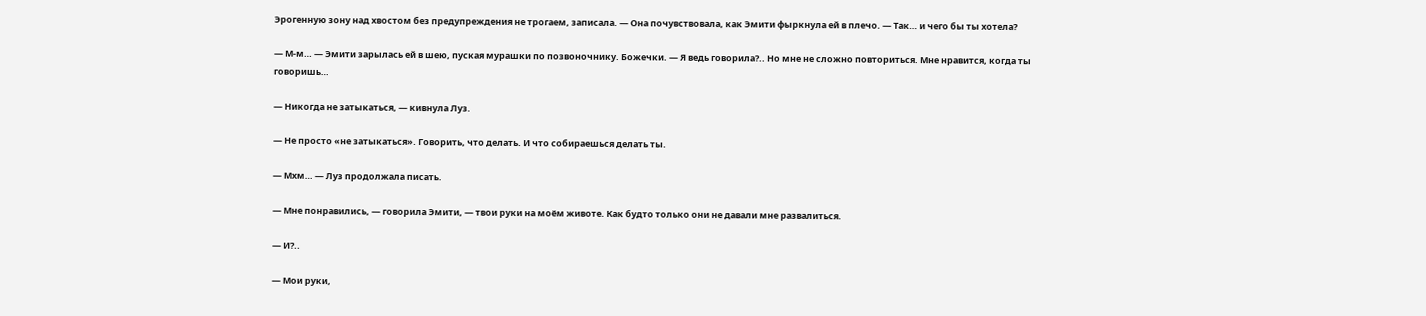Эрогенную зону над хвостом без предупреждения не трогаем, записала. — Она почувствовала, как Эмити фыркнула ей в плечо. — Так… и чего бы ты хотела?

— М-м… — Эмити зарылась ей в шею, пуская мурашки по позвоночнику. Божечки. — Я ведь говорила?.. Но мне не сложно повториться. Мне нравится, когда ты говоришь…

— Никогда не затыкаться, — кивнула Луз.

— Не просто «не затыкаться». Говорить, что делать. И что собираешься делать ты.

— Мхм… — Луз продолжала писать.

— Мне понравились, — говорила Эмити, — твои руки на моём животе. Как будто только они не давали мне развалиться.

— И?..

— Мои руки,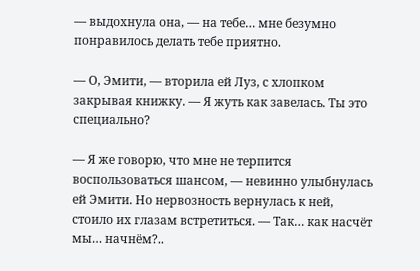— выдохнула она, — на тебе… мне безумно понравилось делать тебе приятно.

— О, Эмити, — вторила ей Луз, с хлопком закрывая книжку. — Я жуть как завелась. Ты это специально?

— Я же говорю, что мне не терпится воспользоваться шансом, — невинно улыбнулась ей Эмити. Но нервозность вернулась к ней, стоило их глазам встретиться. — Так… как насчёт мы… начнём?..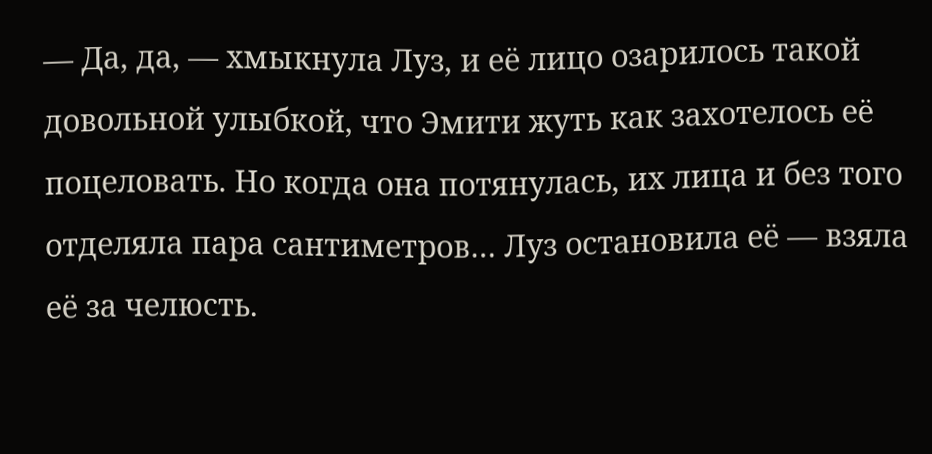— Да, да, — хмыкнула Луз, и её лицо озарилось такой довольной улыбкой, что Эмити жуть как захотелось её поцеловать. Но когда она потянулась, их лица и без того отделяла пара сантиметров… Луз остановила её — взяла её за челюсть.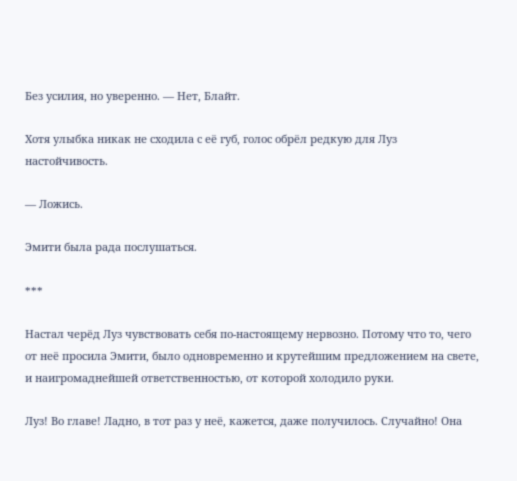Без усилия, но уверенно. — Нет, Блайт.

Хотя улыбка никак не сходила с её губ, голос обрёл редкую для Луз настойчивость.

— Ложись.

Эмити была рада послушаться.

***

Настал черёд Луз чувствовать себя по-настоящему нервозно. Потому что то, чего от неё просила Эмити, было одновременно и крутейшим предложением на свете, и наигромаднейшей ответственностью, от которой холодило руки.

Луз! Во главе! Ладно, в тот раз у неё, кажется, даже получилось. Случайно! Она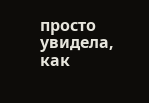просто увидела, как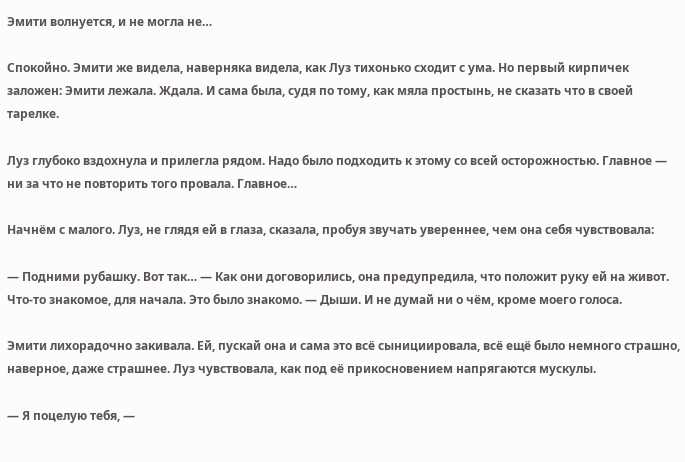Эмити волнуется, и не могла не…

Спокойно. Эмити же видела, наверняка видела, как Луз тихонько сходит с ума. Но первый кирпичек заложен: Эмити лежала. Ждала. И сама была, судя по тому, как мяла простынь, не сказать что в своей тарелке.

Луз глубоко вздохнула и прилегла рядом. Надо было подходить к этому со всей осторожностью. Главное — ни за что не повторить того провала. Главное…

Начнём с малого. Луз, не глядя ей в глаза, сказала, пробуя звучать увереннее, чем она себя чувствовала:

— Подними рубашку. Вот так… — Как они договорились, она предупредила, что положит руку ей на живот. Что-то знакомое, для начала. Это было знакомо. — Дыши. И не думай ни о чём, кроме моего голоса.

Эмити лихорадочно закивала. Ей, пускай она и сама это всё сынициировала, всё ещё было немного страшно, наверное, даже страшнее. Луз чувствовала, как под её прикосновением напрягаются мускулы.

— Я поцелую тебя, —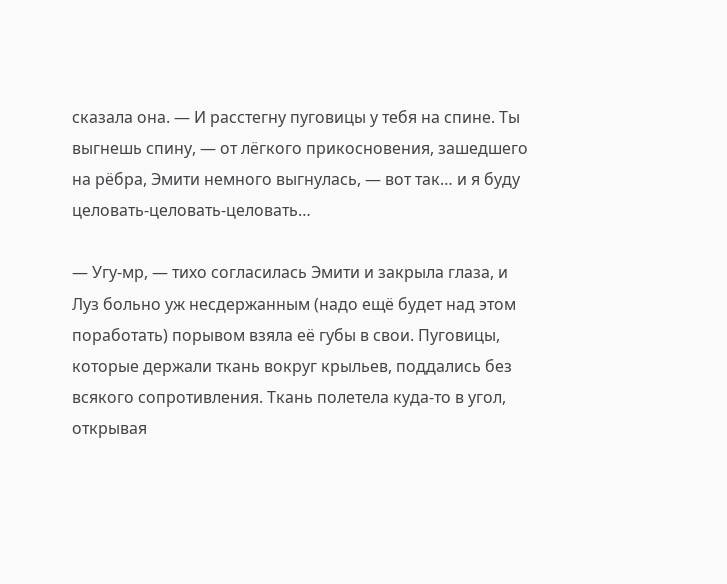сказала она. — И расстегну пуговицы у тебя на спине. Ты выгнешь спину, — от лёгкого прикосновения, зашедшего на рёбра, Эмити немного выгнулась, — вот так… и я буду целовать-целовать-целовать…

— Угу-мр, — тихо согласилась Эмити и закрыла глаза, и Луз больно уж несдержанным (надо ещё будет над этом поработать) порывом взяла её губы в свои. Пуговицы, которые держали ткань вокруг крыльев, поддались без всякого сопротивления. Ткань полетела куда-то в угол, открывая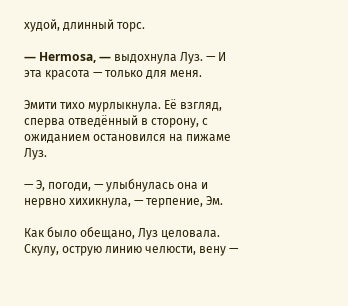худой, длинный торс.

— Hermosa, — выдохнула Луз. — И эта красота — только для меня.

Эмити тихо мурлыкнула. Её взгляд, сперва отведённый в сторону, с ожиданием остановился на пижаме Луз.

— Э, погоди, — улыбнулась она и нервно хихикнула, — терпение, Эм.

Как было обещано, Луз целовала. Скулу, острую линию челюсти, вену —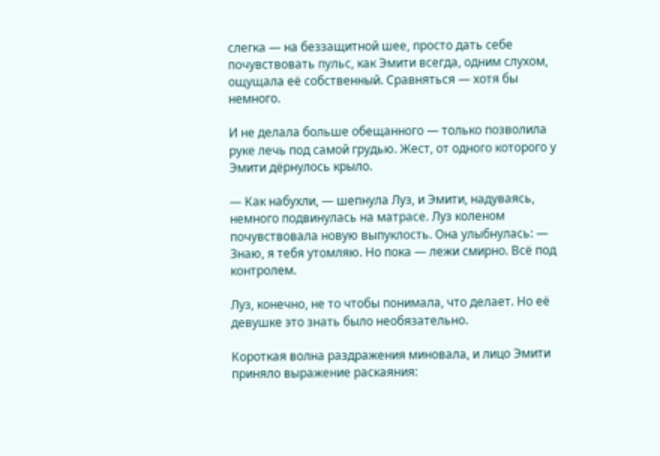слегка — на беззащитной шее, просто дать себе почувствовать пульс, как Эмити всегда, одним слухом, ощущала её собственный. Сравняться — хотя бы немного.

И не делала больше обещанного — только позволила руке лечь под самой грудью. Жест, от одного которого у Эмити дёрнулось крыло.

— Как набухли, — шепнула Луз, и Эмити, надуваясь, немного подвинулась на матрасе. Луз коленом почувствовала новую выпуклость. Она улыбнулась: — Знаю, я тебя утомляю. Но пока — лежи смирно. Всё под контролем.

Луз, конечно, не то чтобы понимала, что делает. Но её девушке это знать было необязательно.

Короткая волна раздражения миновала, и лицо Эмити приняло выражение раскаяния: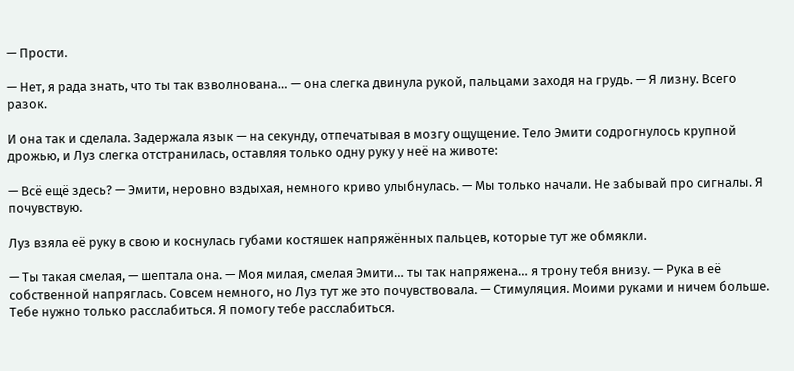— Прости.

— Нет, я рада знать, что ты так взволнована… — она слегка двинула рукой, пальцами заходя на грудь. — Я лизну. Всего разок.

И она так и сделала. Задержала язык — на секунду, отпечатывая в мозгу ощущение. Тело Эмити содрогнулось крупной дрожью, и Луз слегка отстранилась, оставляя только одну руку у неё на животе:

— Всё ещё здесь? — Эмити, неровно вздыхая, немного криво улыбнулась. — Мы только начали. Не забывай про сигналы. Я почувствую.

Луз взяла её руку в свою и коснулась губами костяшек напряжённых пальцев, которые тут же обмякли.

— Ты такая смелая, — шептала она. — Моя милая, смелая Эмити… ты так напряжена… я трону тебя внизу. — Рука в её собственной напряглась. Совсем немного, но Луз тут же это почувствовала. — Стимуляция. Моими руками и ничем больше. Тебе нужно только расслабиться. Я помогу тебе расслабиться.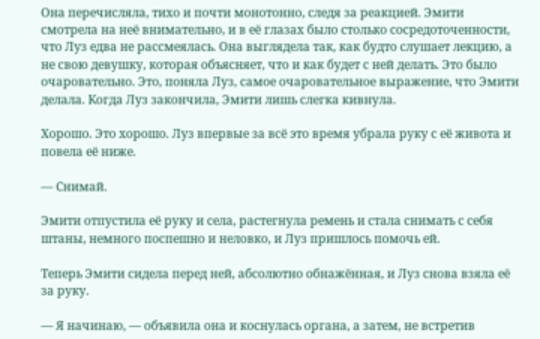Она перечисляла, тихо и почти монотонно, следя за реакцией. Эмити смотрела на неё внимательно, и в её глазах было столько сосредоточенности, что Луз едва не рассмеялась. Она выглядела так, как будто слушает лекцию, а не свою девушку, которая объясняет, что и как будет с ней делать. Это было очаровательно. Это, поняла Луз, самое очаровательное выражение, что Эмити делала. Когда Луз закончила, Эмити лишь слегка кивнула.

Хорошо. Это хорошо. Луз впервые за всё это время убрала руку с её живота и повела её ниже.

— Снимай.

Эмити отпустила её руку и села, растегнула ремень и стала снимать с себя штаны, немного поспешно и неловко, и Луз пришлось помочь ей.

Теперь Эмити сидела перед ней, абсолютно обнажённая, и Луз снова взяла её за руку.

— Я начинаю, — объявила она и коснулась органа, а затем, не встретив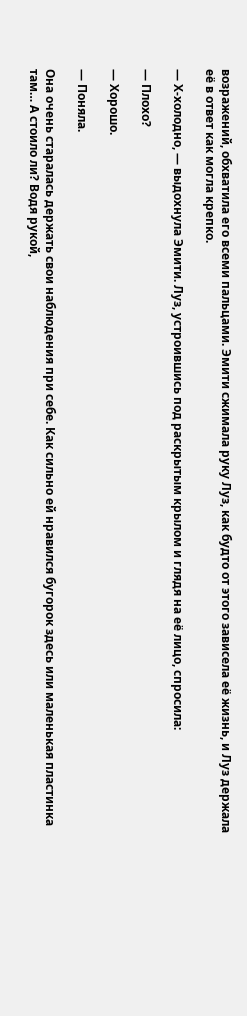возражений, обхватила его всеми пальцами. Эмити сжимала руку Луз, как будто от этого зависела её жизнь, и Луз держала её в ответ как могла крепко.

— Х-холодно, — выдохнула Эмити. Луз, устроившись под раскрытым крылом и глядя на её лицо, спросила:

— Плохо?

— Хорошо.

— Поняла.

Она очень старалась держать свои наблюдения при себе. Как сильно ей нравился бугорок здесь или маленькая пластинка там… А стоило ли? Водя рукой,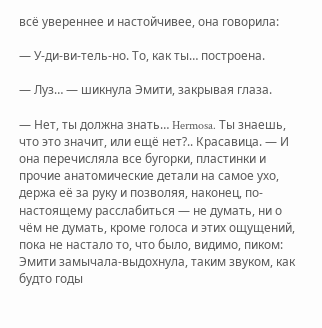всё увереннее и настойчивее, она говорила:

— У-ди-ви-тель-но. То, как ты… построена.

— Луз… — шикнула Эмити, закрывая глаза.

— Нет, ты должна знать… Hermosa. Ты знаешь, что это значит, или ещё нет?.. Красавица. — И она перечисляла все бугорки, пластинки и прочие анатомические детали на самое ухо, держа её за руку и позволяя, наконец, по-настоящему расслабиться — не думать, ни о чём не думать, кроме голоса и этих ощущений, пока не настало то, что было, видимо, пиком: Эмити замычала-выдохнула, таким звуком, как будто годы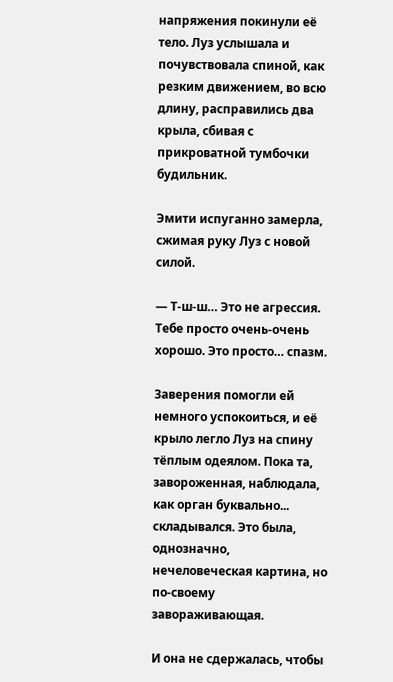напряжения покинули её тело. Луз услышала и почувствовала спиной, как резким движением, во всю длину, расправились два крыла, сбивая с прикроватной тумбочки будильник.

Эмити испуганно замерла, сжимая руку Луз с новой силой.

— Т-ш-ш… Это не агрессия. Тебе просто очень-очень хорошо. Это просто… спазм.

Заверения помогли ей немного успокоиться, и её крыло легло Луз на спину тёплым одеялом. Пока та, завороженная, наблюдала, как орган буквально... складывался. Это была, однозначно, нечеловеческая картина, но по-своему завораживающая.

И она не сдержалась, чтобы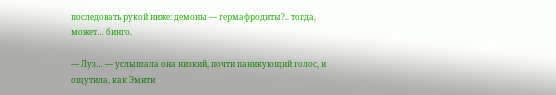последовать рукой ниже: демоны — гермафродиты?.. тогда, может… бинго.

— Луз… — услышала она низкий, почти паникующий голос, и ощутила, как Эмити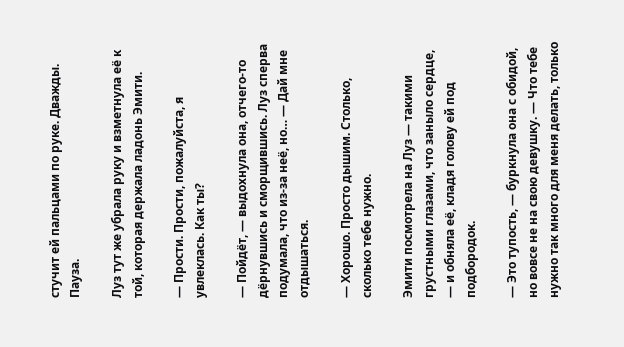стучит ей пальцами по руке. Дважды. Пауза.

Луз тут же убрала руку и взметнула её к той, которая держала ладонь Эмити.

— Прости. Прости, пожалуйста, я увлеклась. Как ты?

— Пойдёт, — выдохнула она, отчего-то дёрнувшись и сморщившись. Луз сперва подумала, что из-за неё, но… — Дай мне отдышаться.

— Хорошо. Просто дышим. Столько, сколько тебе нужно.

Эмити посмотрела на Луз — такими грустными глазами, что заныло сердце, — и обняла её, кладя голову ей под подбородок.

— Это тупость, — буркнула она с обидой, но вовсе не на свою девушку. — Что тебе нужно так много для меня делать, только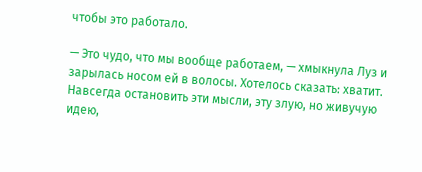чтобы это работало.

— Это чудо, что мы вообще работаем, — хмыкнула Луз и зарылась носом ей в волосы. Хотелось сказать: хватит. Навсегда остановить эти мысли, эту злую, но живучую идею,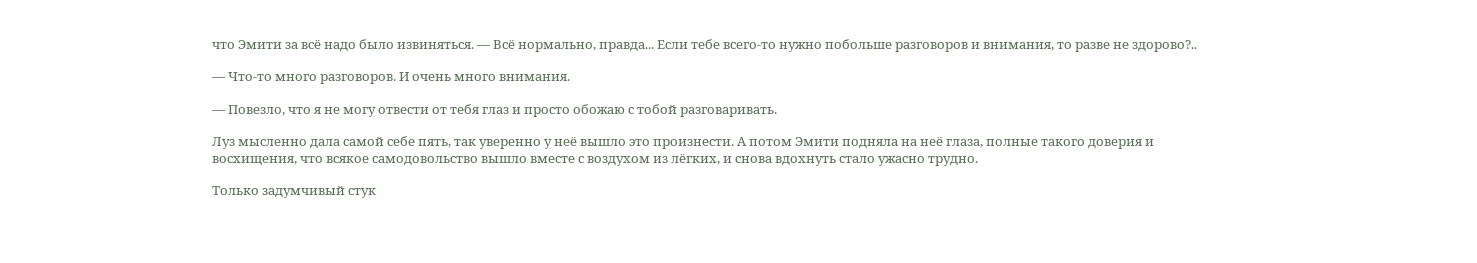что Эмити за всё надо было извиняться. — Всё нормально, правда... Если тебе всего-то нужно побольше разговоров и внимания, то разве не здорово?..

— Что-то много разговоров. И очень много внимания.

— Повезло, что я не могу отвести от тебя глаз и просто обожаю с тобой разговаривать.

Луз мысленно дала самой себе пять, так уверенно у неё вышло это произнести. А потом Эмити подняла на неё глаза, полные такого доверия и восхищения, что всякое самодовольство вышло вместе с воздухом из лёгких, и снова вдохнуть стало ужасно трудно.

Только задумчивый стук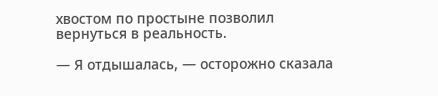хвостом по простыне позволил вернуться в реальность.

— Я отдышалась, — осторожно сказала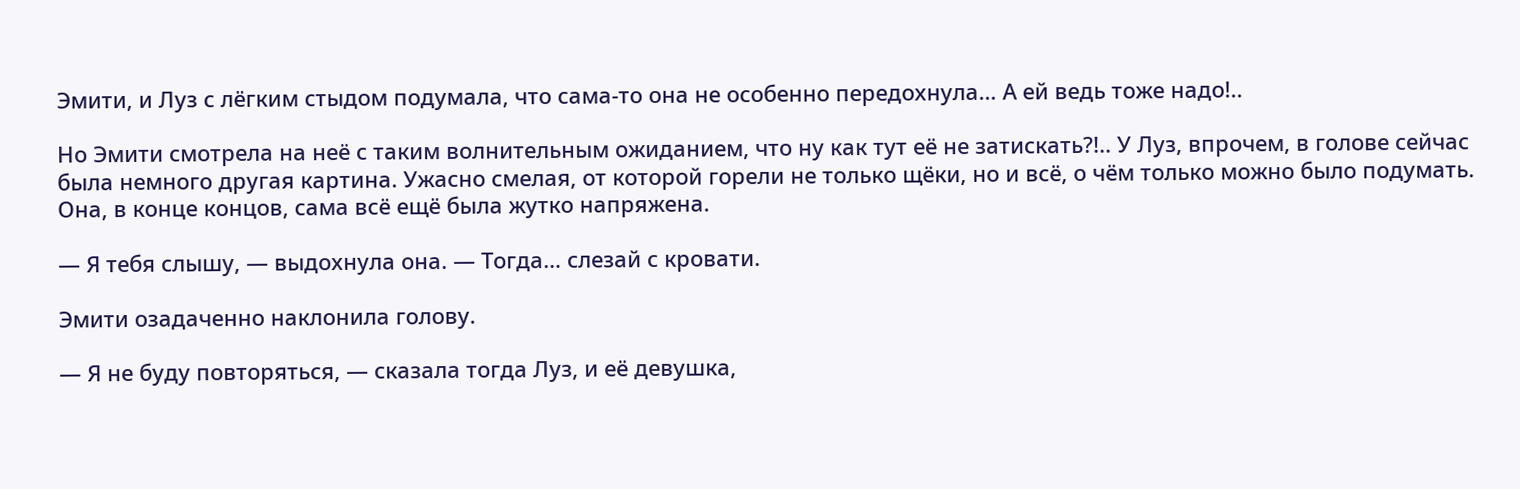Эмити, и Луз с лёгким стыдом подумала, что сама-то она не особенно передохнула… А ей ведь тоже надо!..

Но Эмити смотрела на неё с таким волнительным ожиданием, что ну как тут её не затискать?!.. У Луз, впрочем, в голове сейчас была немного другая картина. Ужасно смелая, от которой горели не только щёки, но и всё, о чём только можно было подумать. Она, в конце концов, сама всё ещё была жутко напряжена.

— Я тебя слышу, — выдохнула она. — Тогда… слезай с кровати.

Эмити озадаченно наклонила голову.

— Я не буду повторяться, — сказала тогда Луз, и её девушка,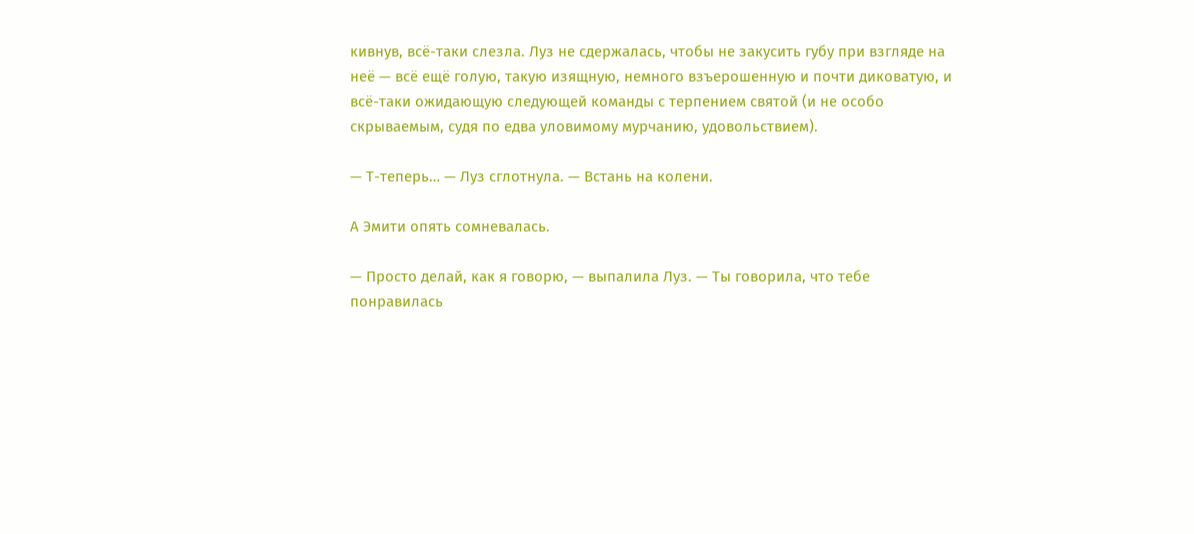кивнув, всё-таки слезла. Луз не сдержалась, чтобы не закусить губу при взгляде на неё — всё ещё голую, такую изящную, немного взъерошенную и почти диковатую, и всё-таки ожидающую следующей команды с терпением святой (и не особо скрываемым, судя по едва уловимому мурчанию, удовольствием).

— Т-теперь… — Луз сглотнула. — Встань на колени.

А Эмити опять сомневалась.

— Просто делай, как я говорю, — выпалила Луз. — Ты говорила, что тебе понравилась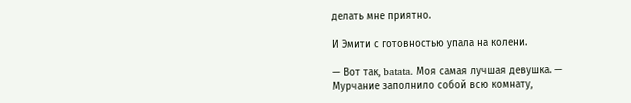делать мне приятно.

И Эмити с готовностью упала на колени.

— Вот так, batata. Моя самая лучшая девушка. — Мурчание заполнило собой всю комнату,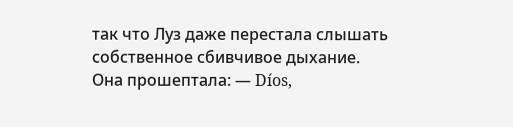так что Луз даже перестала слышать собственное сбивчивое дыхание. Она прошептала: — Díos,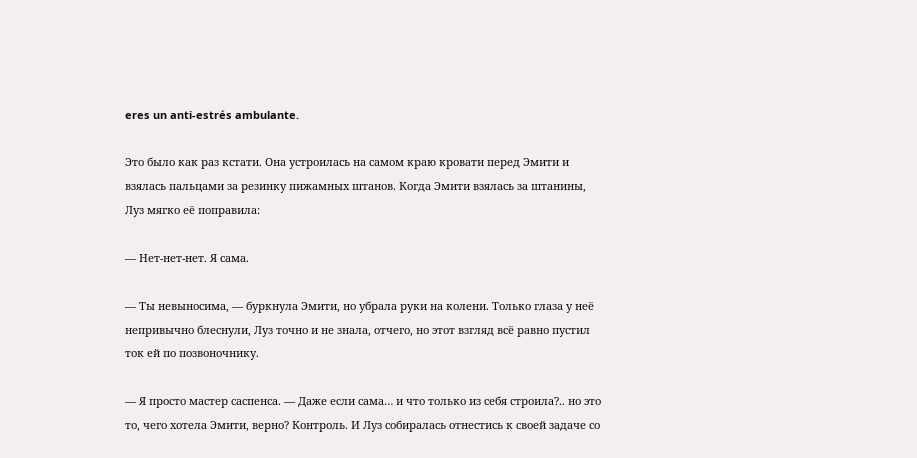eres un anti-estrés ambulante.

Это было как раз кстати. Она устроилась на самом краю кровати перед Эмити и взялась пальцами за резинку пижамных штанов. Когда Эмити взялась за штанины, Луз мягко её поправила:

— Нет-нет-нет. Я сама.

— Ты невыносима, — буркнула Эмити, но убрала руки на колени. Только глаза у неё непривычно блеснули, Луз точно и не знала, отчего, но этот взгляд всё равно пустил ток ей по позвоночнику.

— Я просто мастер саспенса. — Даже если сама… и что только из себя строила?.. но это то, чего хотела Эмити, верно? Контроль. И Луз собиралась отнестись к своей задаче со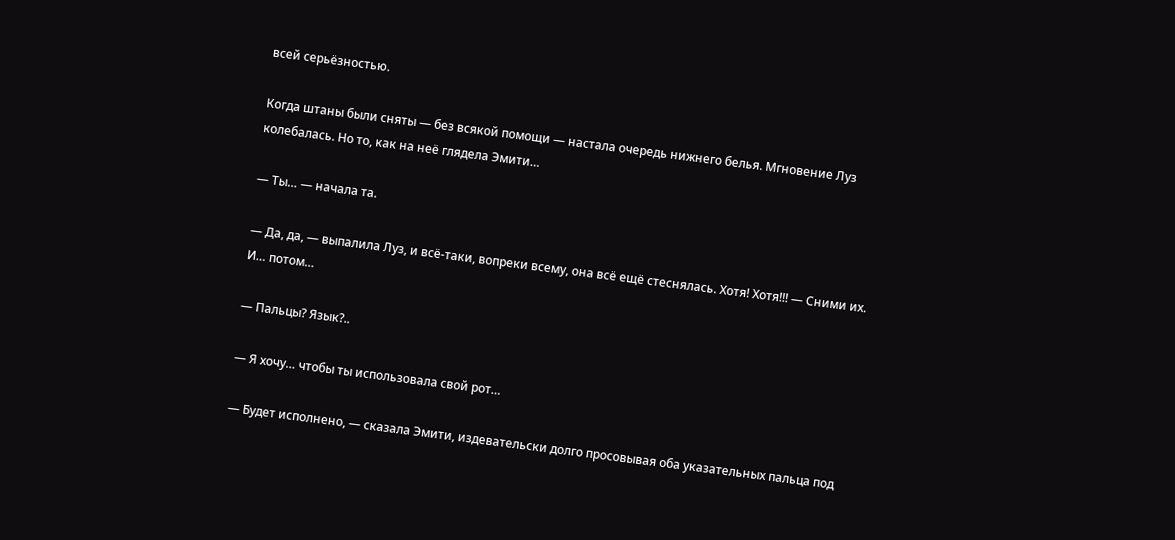всей серьёзностью.

Когда штаны были сняты — без всякой помощи — настала очередь нижнего белья. Мгновение Луз колебалась. Но то, как на неё глядела Эмити…

— Ты… — начала та.

— Да, да, — выпалила Луз, и всё-таки, вопреки всему, она всё ещё стеснялась. Хотя! Хотя!!! — Сними их. И… потом…

— Пальцы? Язык?..

— Я хочу… чтобы ты использовала свой рот…

— Будет исполнено, — сказала Эмити, издевательски долго просовывая оба указательных пальца под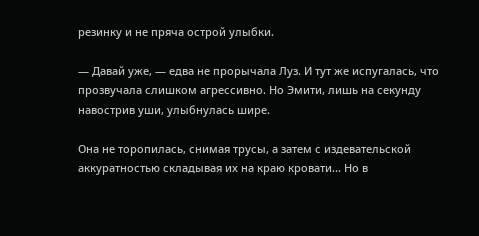резинку и не пряча острой улыбки.

— Давай уже, — едва не прорычала Луз. И тут же испугалась, что прозвучала слишком агрессивно. Но Эмити, лишь на секунду навострив уши, улыбнулась шире.

Она не торопилась, снимая трусы, а затем с издевательской аккуратностью складывая их на краю кровати... Но в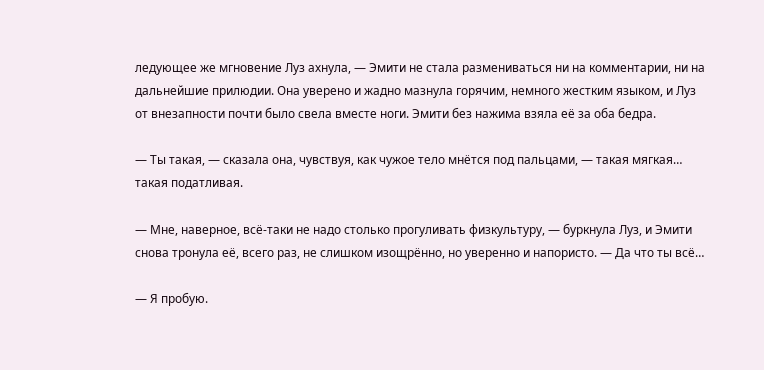ледующее же мгновение Луз ахнула, — Эмити не стала размениваться ни на комментарии, ни на дальнейшие прилюдии. Она уверено и жадно мазнула горячим, немного жестким языком, и Луз от внезапности почти было свела вместе ноги. Эмити без нажима взяла её за оба бедра.

— Ты такая, — сказала она, чувствуя, как чужое тело мнётся под пальцами, — такая мягкая… такая податливая.

— Мне, наверное, всё-таки не надо столько прогуливать физкультуру, — буркнула Луз, и Эмити снова тронула её, всего раз, не слишком изощрённо, но уверенно и напористо. — Да что ты всё…

— Я пробую.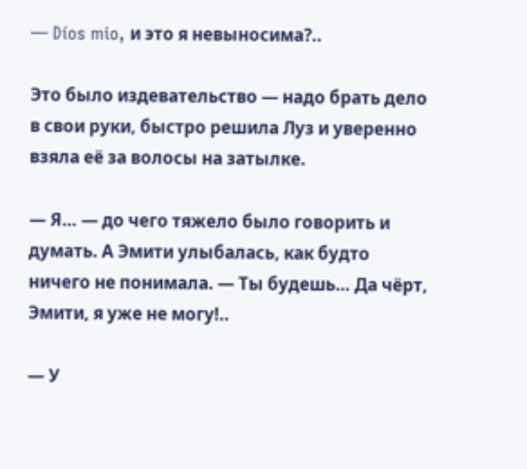— Díos mio, и это я невыносима?..

Это было издевательство — надо брать дело в свои руки, быстро решила Луз и уверенно взяла её за волосы на затылке.

— Я… — до чего тяжело было говорить и думать. А Эмити улыбалась, как будто ничего не понимала. — Ты будешь… Да чёрт, Эмити, я уже не могу!..

— У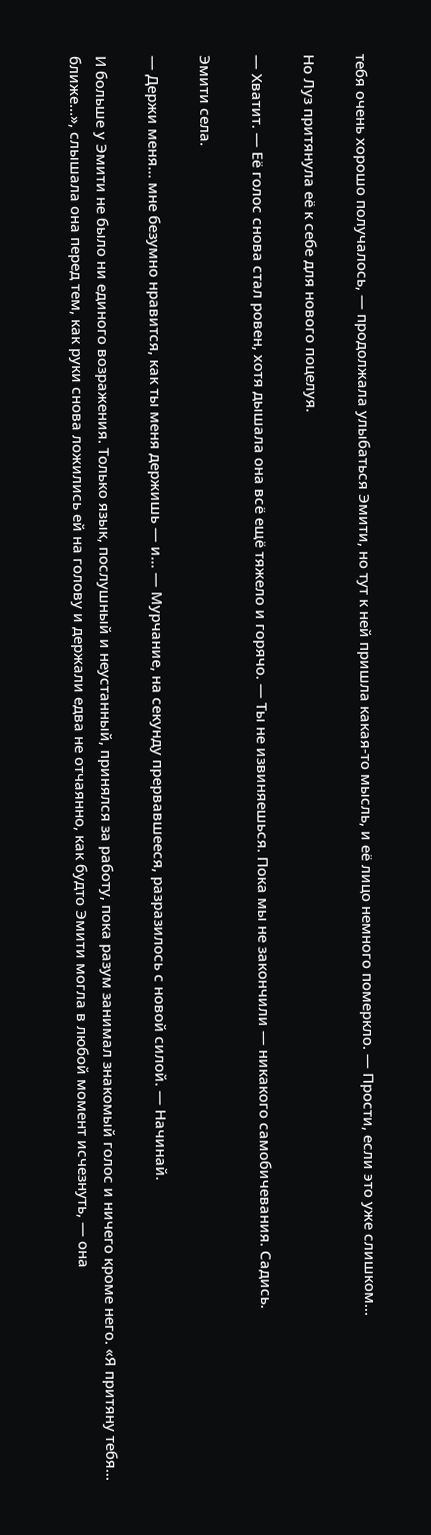тебя очень хорошо получалось, — продолжала улыбаться Эмити, но тут к ней пришла какая-то мысль, и её лицо немного померкло. — Прости, если это уже слишком…

Но Луз притянула её к себе для нового поцелуя.

— Хватит. — Её голос снова стал ровен, хотя дышала она всё ещё тяжело и горячо. — Ты не извиняешься. Пока мы не закончили — никакого самобичевания. Садись.

Эмити села.

— Держи меня… мне безумно нравится, как ты меня держишь — и... — Мурчание, на секунду прервавшееся, разразилось с новой силой. — Начинай.

И больше у Эмити не было ни единого возражения. Только язык, послушный и неустанный, принялся за работу, пока разум занимал знакомый голос и ничего кроме него. «Я притяну тебя… ближе…», слышала она перед тем, как руки снова ложились ей на голову и держали едва не отчаянно, как будто Эмити могла в любой момент исчезнуть, — она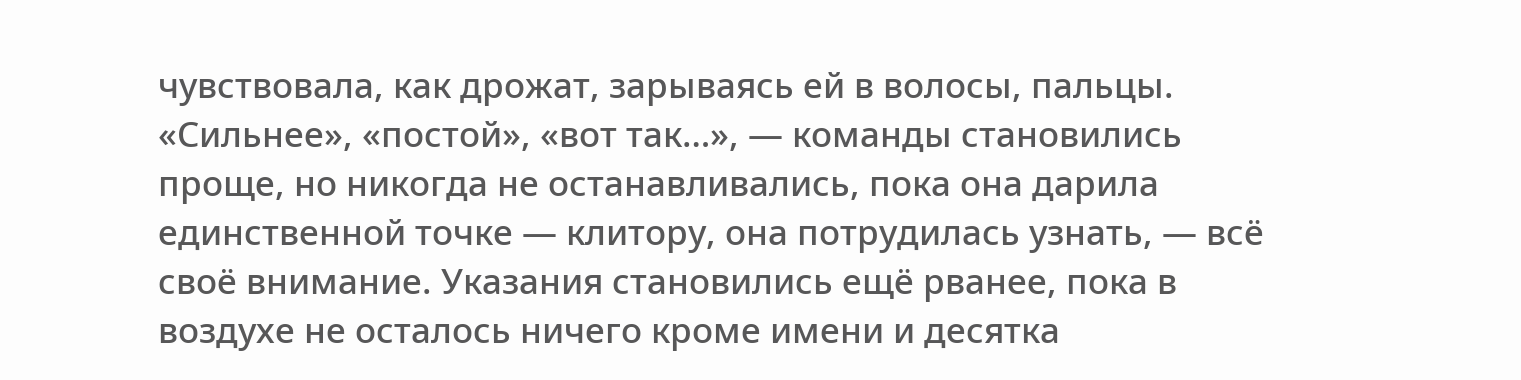чувствовала, как дрожат, зарываясь ей в волосы, пальцы. «Сильнее», «постой», «вот так…», — команды становились проще, но никогда не останавливались, пока она дарила единственной точке — клитору, она потрудилась узнать, — всё своё внимание. Указания становились ещё рванее, пока в воздухе не осталось ничего кроме имени и десятка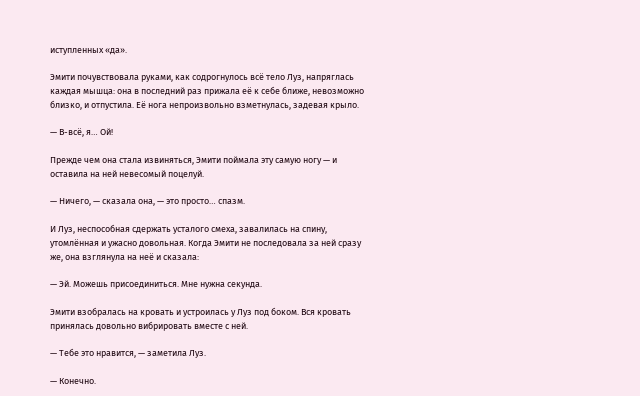иступленных «да».

Эмити почувствовала руками, как содрогнулось всё тело Луз, напряглась каждая мышца: она в последний раз прижала её к себе ближе, невозможно близко, и отпустила. Её нога непроизвольно взметнулась, задевая крыло.

— В-всё, я… Ой!

Прежде чем она стала извиняться, Эмити поймала эту самую ногу — и оставила на ней невесомый поцелуй.

— Ничего, — сказала она, — это просто… спазм.

И Луз, неспособная сдержать усталого смеха, завалилась на спину, утомлённая и ужасно довольная. Когда Эмити не последовала за ней сразу же, она взглянула на неё и сказала:

— Эй. Можешь присоединиться. Мне нужна секунда.

Эмити взобралась на кровать и устроилась у Луз под боком. Вся кровать принялась довольно вибрировать вместе с ней.

— Тебе это нравится, — заметила Луз.

— Конечно.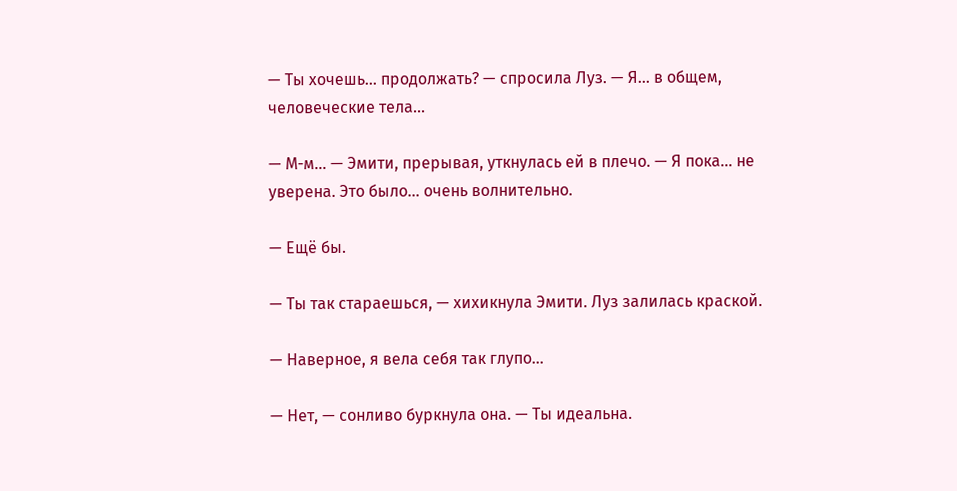— Ты хочешь... продолжать? — спросила Луз. — Я... в общем, человеческие тела...

— М-м… — Эмити, прерывая, уткнулась ей в плечо. — Я пока… не уверена. Это было... очень волнительно.

— Ещё бы.

— Ты так стараешься, — хихикнула Эмити. Луз залилась краской.

— Наверное, я вела себя так глупо…

— Нет, — сонливо буркнула она. — Ты идеальна.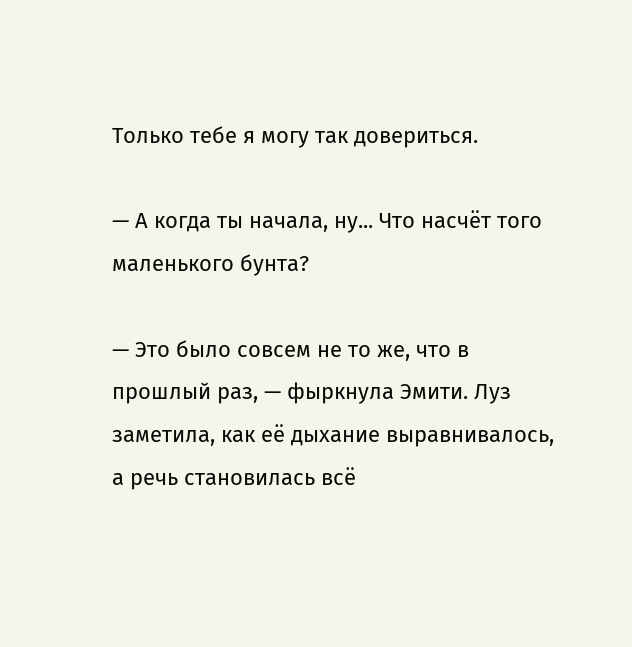Только тебе я могу так довериться.

— А когда ты начала, ну... Что насчёт того маленького бунта?

— Это было совсем не то же, что в прошлый раз, — фыркнула Эмити. Луз заметила, как её дыхание выравнивалось, а речь становилась всё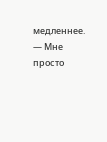медленнее. — Мне просто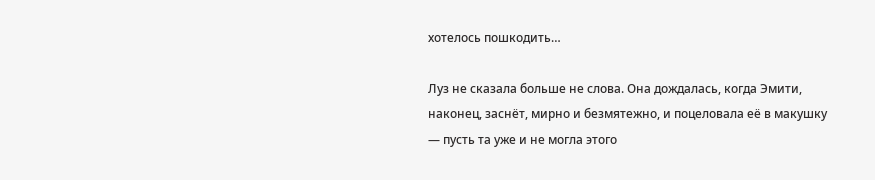хотелось пошкодить…

Луз не сказала больше не слова. Она дождалась, когда Эмити, наконец, заснёт, мирно и безмятежно, и поцеловала её в макушку — пусть та уже и не могла этого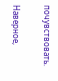почувствовать.

Наверное,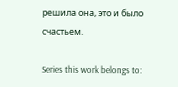решила она, это и было счастьем.

Series this work belongs to: